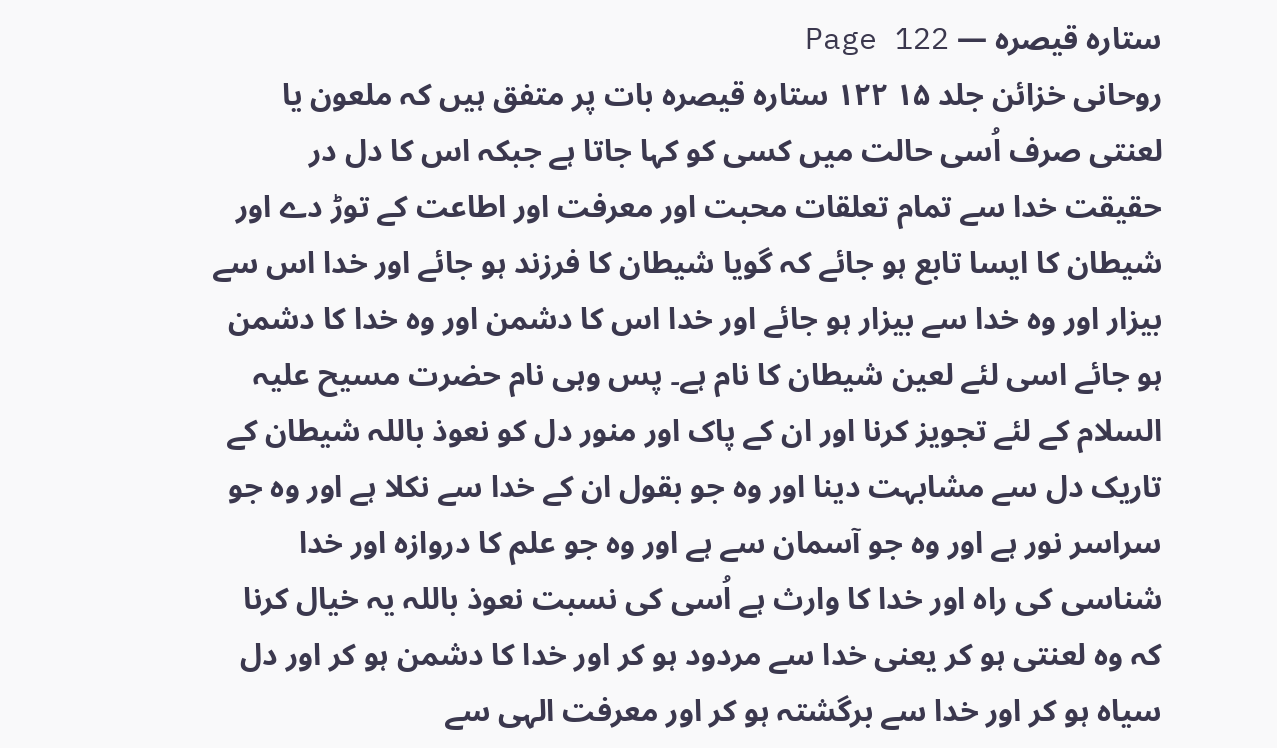ستارہ قیصرہ — Page 122
روحانی خزائن جلد ۱۵ ۱۲۲ ستاره قیصره بات پر متفق ہیں کہ ملعون یا لعنتی صرف اُسی حالت میں کسی کو کہا جاتا ہے جبکہ اس کا دل در حقیقت خدا سے تمام تعلقات محبت اور معرفت اور اطاعت کے توڑ دے اور شیطان کا ایسا تابع ہو جائے کہ گویا شیطان کا فرزند ہو جائے اور خدا اس سے بیزار اور وہ خدا سے بیزار ہو جائے اور خدا اس کا دشمن اور وہ خدا کا دشمن ہو جائے اسی لئے لعین شیطان کا نام ہے۔ پس وہی نام حضرت مسیح علیہ السلام کے لئے تجویز کرنا اور ان کے پاک اور منور دل کو نعوذ باللہ شیطان کے تاریک دل سے مشابہت دینا اور وہ جو بقول ان کے خدا سے نکلا ہے اور وہ جو سراسر نور ہے اور وہ جو آسمان سے ہے اور وہ جو علم کا دروازہ اور خدا شناسی کی راہ اور خدا کا وارث ہے اُسی کی نسبت نعوذ باللہ یہ خیال کرنا کہ وہ لعنتی ہو کر یعنی خدا سے مردود ہو کر اور خدا کا دشمن ہو کر اور دل سیاہ ہو کر اور خدا سے برگشتہ ہو کر اور معرفت الہی سے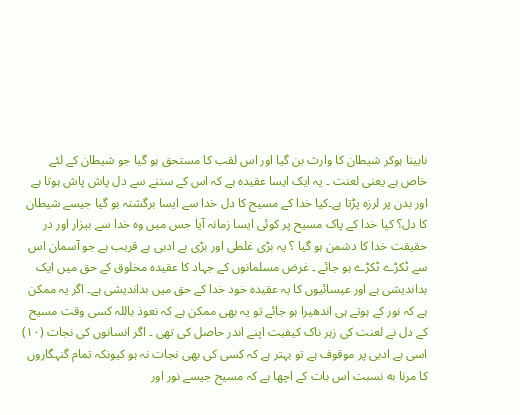نابینا ہوکر شیطان کا وارث بن گیا اور اس لقب کا مستحق ہو گیا جو شیطان کے لئے خاص ہے یعنی لعنت ۔ یہ ایک ایسا عقیدہ ہے کہ اس کے سننے سے دل پاش پاش ہوتا ہے اور بدن پر لرزہ پڑتا ہے۔کیا خدا کے مسیح کا دل خدا سے ایسا برگشتہ ہو گیا جیسے شیطان کا دل؟ کیا خدا کے پاک مسیح پر کوئی ایسا زمانہ آیا جس میں وہ خدا سے بیزار اور در حقیقت خدا کا دشمن ہو گیا ؟ یہ بڑی غلطی اور بڑی بے ادبی ہے قریب ہے جو آسمان اس سے ٹکڑے ٹکڑے ہو جائے ۔ غرض مسلمانوں کے جہاد کا عقیدہ مخلوق کے حق میں ایک بداندیشی ہے اور عیسائیوں کا یہ عقیدہ خود خدا کے حق میں بداندیشی ہے۔ اگر یہ ممکن ہے کہ نور کے ہوتے ہی اندھیرا ہو جائے تو یہ بھی ممکن ہے کہ نعوذ باللہ کسی وقت مسیح کے دل نے لعنت کی زہر ناک کیفیت اپنے اندر حاصل کی تھی ۔ اگر انسانوں کی نجات (۱۰) اسی بے ادبی پر موقوف ہے تو بہتر ہے کہ کسی کی بھی نجات نہ ہو کیونکہ تمام گنہگاروں کا مرنا به نسبت اس بات کے اچھا ہے کہ مسیح جیسے نور اور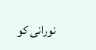نورانی کو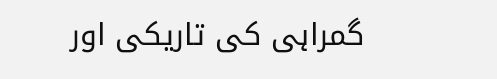گمراہی کی تاریکی اور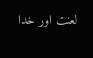لعنت اور خدا